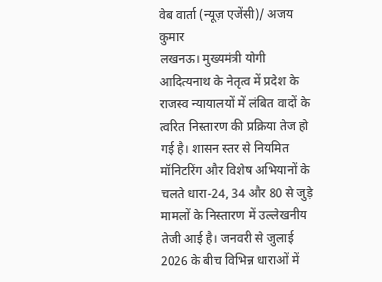वेब वार्ता (न्यूज़ एजेंसी)/ अजय कुमार
लखनऊ। मुख्यमंत्री योगी आदित्यनाथ के नेतृत्व में प्रदेश के राजस्व न्यायालयों में लंबित वादों के त्वरित निस्तारण की प्रक्रिया तेज हो गई है। शासन स्तर से नियमित मॉनिटरिंग और विशेष अभियानों के चलते धारा-24, 34 और 80 से जुड़े मामलों के निस्तारण में उल्लेखनीय तेजी आई है। जनवरी से जुलाई 2026 के बीच विभिन्न धाराओं में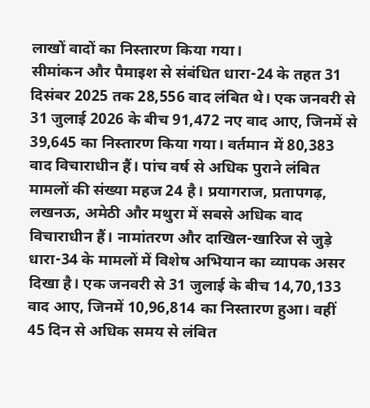लाखों वादों का निस्तारण किया गया।
सीमांकन और पैमाइश से संबंधित धारा-24 के तहत 31 दिसंबर 2025 तक 28,556 वाद लंबित थे। एक जनवरी से 31 जुलाई 2026 के बीच 91,472 नए वाद आए, जिनमें से 39,645 का निस्तारण किया गया। वर्तमान में 80,383 वाद विचाराधीन हैं। पांच वर्ष से अधिक पुराने लंबित मामलों की संख्या महज 24 है। प्रयागराज, प्रतापगढ़, लखनऊ, अमेठी और मथुरा में सबसे अधिक वाद विचाराधीन हैं। नामांतरण और दाखिल-खारिज से जुड़े धारा-34 के मामलों में विशेष अभियान का व्यापक असर दिखा है। एक जनवरी से 31 जुलाई के बीच 14,70,133 वाद आए, जिनमें 10,96,814 का निस्तारण हुआ। वहीं 45 दिन से अधिक समय से लंबित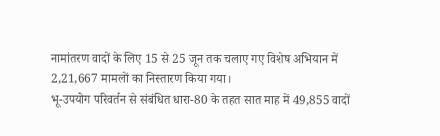नामांतरण वादों के लिए 15 से 25 जून तक चलाए गए विशेष अभियान में 2,21,667 मामलों का निस्तारण किया गया।
भू-उपयोग परिवर्तन से संबंधित धारा-80 के तहत सात माह में 49,855 वादों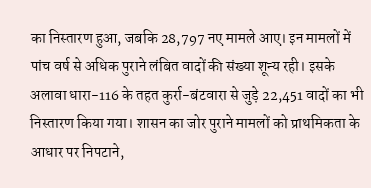का निस्तारण हुआ, जबकि 28,797 नए मामले आए। इन मामलों में पांच वर्ष से अधिक पुराने लंबित वादों की संख्या शून्य रही। इसके अलावा धारा-116 के तहत कुर्रा-बंटवारा से जुड़े 22,451 वादों का भी निस्तारण किया गया। शासन का जोर पुराने मामलों को प्राथमिकता के आधार पर निपटाने,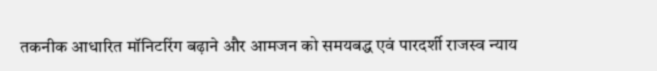तकनीक आधारित मॉनिटरिंग बढ़ाने और आमजन को समयबद्ध एवं पारदर्शी राजस्व न्याय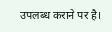उपलब्ध कराने पर है।